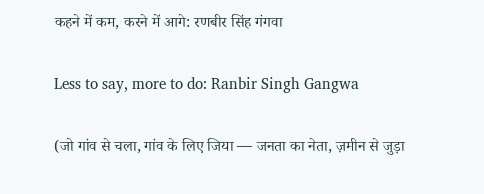कहने में कम, करने में आगे: रणबीर सिंह गंगवा

Less to say, more to do: Ranbir Singh Gangwa

(जो गांव से चला, गांव के लिए जिया — जनता का नेता, ज़मीन से जुड़ा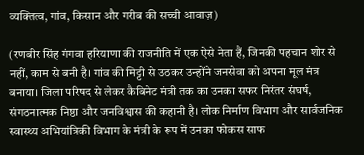व्यक्तित्व, गांव, किसान और गरीब की सच्ची आवाज़)

(रणबीर सिंह गंगवा हरियाणा की राजनीति में एक ऐसे नेता हैं, जिनकी पहचान शोर से नहीं, काम से बनी है। गांव की मिट्टी से उठकर उन्होंने जनसेवा को अपना मूल मंत्र बनाया। जिला परिषद से लेकर कैबिनेट मंत्री तक का उनका सफर निरंतर संघर्ष, संगठनात्मक निष्ठा और जनविश्वास की कहानी है। लोक निर्माण विभाग और सार्वजनिक स्वास्थ्य अभियांत्रिकी विभाग के मंत्री के रूप में उनका फोकस साफ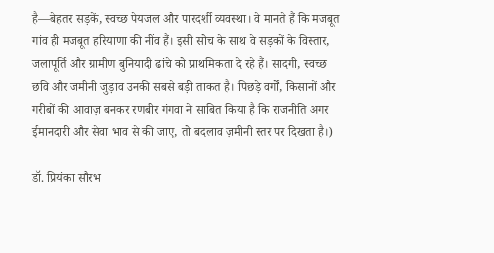है—बेहतर सड़कें, स्वच्छ पेयजल और पारदर्शी व्यवस्था। वे मानते हैं कि मजबूत गांव ही मजबूत हरियाणा की नींव हैं। इसी सोच के साथ वे सड़कों के विस्तार, जलापूर्ति और ग्रामीण बुनियादी ढांचे को प्राथमिकता दे रहे हैं। सादगी, स्वच्छ छवि और जमीनी जुड़ाव उनकी सबसे बड़ी ताकत है। पिछड़े वर्गों, किसानों और गरीबों की आवाज़ बनकर रणबीर गंगवा ने साबित किया है कि राजनीति अगर ईमानदारी और सेवा भाव से की जाए, तो बदलाव ज़मीनी स्तर पर दिखता है।)

डॉ. प्रियंका सौरभ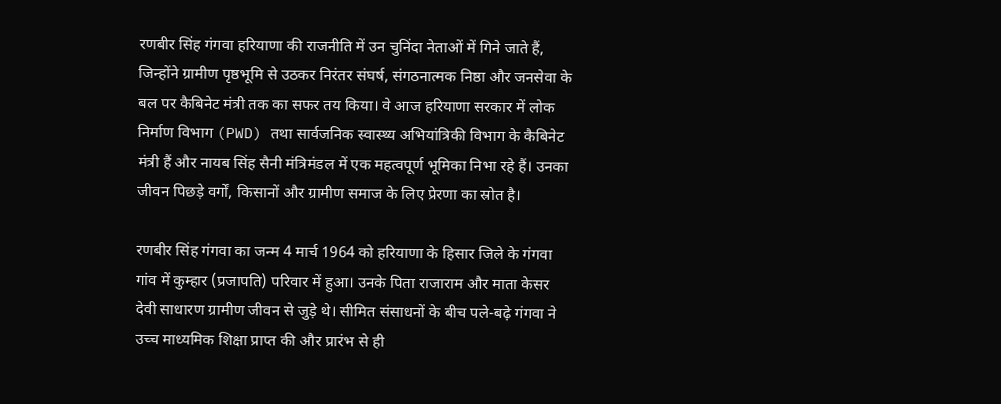रणबीर सिंह गंगवा हरियाणा की राजनीति में उन चुनिंदा नेताओं में गिने जाते हैं, जिन्होंने ग्रामीण पृष्ठभूमि से उठकर निरंतर संघर्ष, संगठनात्मक निष्ठा और जनसेवा के बल पर कैबिनेट मंत्री तक का सफर तय किया। वे आज हरियाणा सरकार में लोक निर्माण विभाग (PWD) तथा सार्वजनिक स्वास्थ्य अभियांत्रिकी विभाग के कैबिनेट मंत्री हैं और नायब सिंह सैनी मंत्रिमंडल में एक महत्वपूर्ण भूमिका निभा रहे हैं। उनका जीवन पिछड़े वर्गों, किसानों और ग्रामीण समाज के लिए प्रेरणा का स्रोत है।

रणबीर सिंह गंगवा का जन्म 4 मार्च 1964 को हरियाणा के हिसार जिले के गंगवा गांव में कुम्हार (प्रजापति) परिवार में हुआ। उनके पिता राजाराम और माता केसर देवी साधारण ग्रामीण जीवन से जुड़े थे। सीमित संसाधनों के बीच पले-बढ़े गंगवा ने उच्च माध्यमिक शिक्षा प्राप्त की और प्रारंभ से ही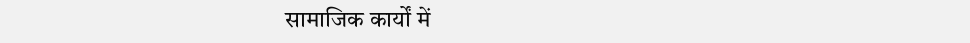सामाजिक कार्यों में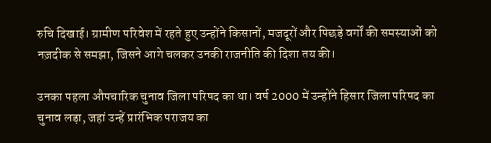रुचि दिखाई। ग्रामीण परिवेश में रहते हुए उन्होंने किसानों, मजदूरों और पिछड़े वर्गों की समस्याओं को नज़दीक से समझा, जिसने आगे चलकर उनकी राजनीति की दिशा तय की।

उनका पहला औपचारिक चुनाव जिला परिषद का था। वर्ष 2000 में उन्होंने हिसार जिला परिषद का चुनाव लड़ा, जहां उन्हें प्रारंभिक पराजय का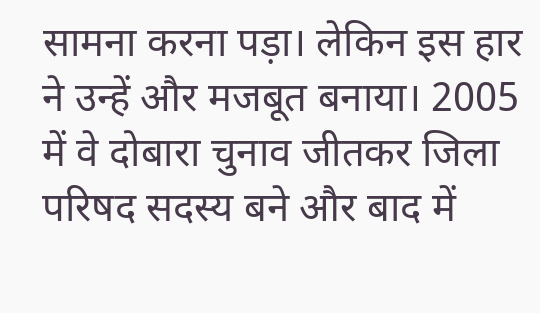सामना करना पड़ा। लेकिन इस हार ने उन्हें और मजबूत बनाया। 2005 में वे दोबारा चुनाव जीतकर जिला परिषद सदस्य बने और बाद में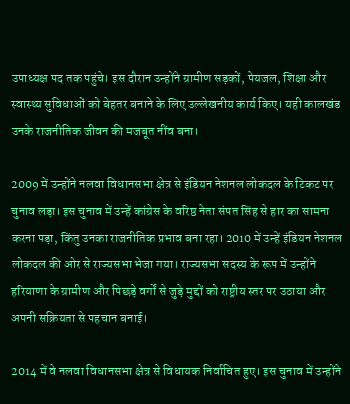उपाध्यक्ष पद तक पहुंचे। इस दौरान उन्होंने ग्रामीण सड़कों, पेयजल, शिक्षा और स्वास्थ्य सुविधाओं को बेहतर बनाने के लिए उल्लेखनीय कार्य किए। यही कालखंड उनके राजनीतिक जीवन की मजबूत नींव बना।

2009 में उन्होंने नलवा विधानसभा क्षेत्र से इंडियन नेशनल लोकदल के टिकट पर चुनाव लड़ा। इस चुनाव में उन्हें कांग्रेस के वरिष्ठ नेता संपत सिंह से हार का सामना करना पड़ा, किंतु उनका राजनीतिक प्रभाव बना रहा। 2010 में उन्हें इंडियन नेशनल लोकदल की ओर से राज्यसभा भेजा गया। राज्यसभा सदस्य के रूप में उन्होंने हरियाणा के ग्रामीण और पिछड़े वर्गों से जुड़े मुद्दों को राष्ट्रीय स्तर पर उठाया और अपनी सक्रियता से पहचान बनाई।

2014 में वे नलवा विधानसभा क्षेत्र से विधायक निर्वाचित हुए। इस चुनाव में उन्होंने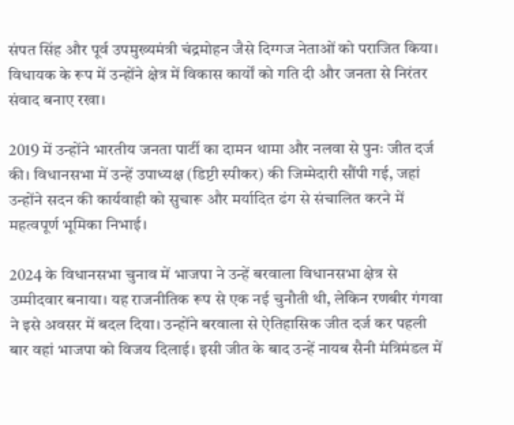संपत सिंह और पूर्व उपमुख्यमंत्री चंद्रमोहन जैसे दिग्गज नेताओं को पराजित किया। विधायक के रूप में उन्होंने क्षेत्र में विकास कार्यों को गति दी और जनता से निरंतर संवाद बनाए रखा।

2019 में उन्होंने भारतीय जनता पार्टी का दामन थामा और नलवा से पुनः जीत दर्ज की। विधानसभा में उन्हें उपाध्यक्ष (डिप्टी स्पीकर) की जिम्मेदारी सौंपी गई, जहां उन्होंने सदन की कार्यवाही को सुचारू और मर्यादित ढंग से संचालित करने में महत्वपूर्ण भूमिका निभाई।

2024 के विधानसभा चुनाव में भाजपा ने उन्हें बरवाला विधानसभा क्षेत्र से उम्मीदवार बनाया। यह राजनीतिक रूप से एक नई चुनौती थी, लेकिन रणबीर गंगवा ने इसे अवसर में बदल दिया। उन्होंने बरवाला से ऐतिहासिक जीत दर्ज कर पहली बार वहां भाजपा को विजय दिलाई। इसी जीत के बाद उन्हें नायब सैनी मंत्रिमंडल में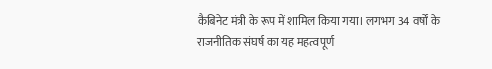कैबिनेट मंत्री के रूप में शामिल किया गया। लगभग 34 वर्षों के राजनीतिक संघर्ष का यह महत्वपूर्ण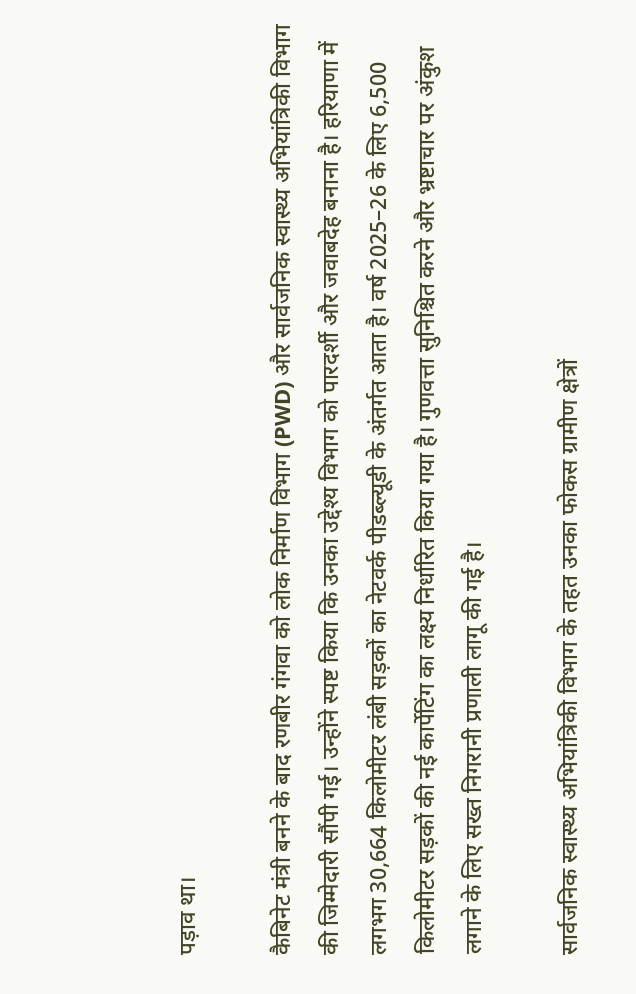पड़ाव था।

कैबिनेट मंत्री बनने के बाद रणबीर गंगवा को लोक निर्माण विभाग (PWD) और सार्वजनिक स्वास्थ्य अभियांत्रिकी विभाग की जिम्मेदारी सौंपी गई। उन्होंने स्पष्ट किया कि उनका उद्देश्य विभाग को पारदर्शी और जवाबदेह बनाना है। हरियाणा में लगभग 30,664 किलोमीटर लंबी सड़कों का नेटवर्क पीडब्ल्यूडी के अंतर्गत आता है। वर्ष 2025–26 के लिए 6,500 किलोमीटर सड़कों की नई कार्पेटिंग का लक्ष्य निर्धारित किया गया है। गुणवत्ता सुनिश्चित करने और भ्रष्टाचार पर अंकुश लगाने के लिए सख्त निगरानी प्रणाली लागू की गई है।

सार्वजनिक स्वास्थ्य अभियांत्रिकी विभाग के तहत उनका फोकस ग्रामीण क्षेत्रों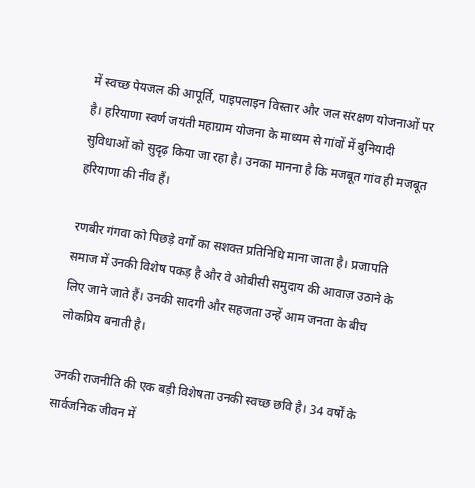में स्वच्छ पेयजल की आपूर्ति, पाइपलाइन विस्तार और जल संरक्षण योजनाओं पर है। हरियाणा स्वर्ण जयंती महाग्राम योजना के माध्यम से गांवों में बुनियादी सुविधाओं को सुदृढ़ किया जा रहा है। उनका मानना है कि मजबूत गांव ही मजबूत हरियाणा की नींव हैं।

रणबीर गंगवा को पिछड़े वर्गों का सशक्त प्रतिनिधि माना जाता है। प्रजापति समाज में उनकी विशेष पकड़ है और वे ओबीसी समुदाय की आवाज़ उठाने के लिए जाने जाते हैं। उनकी सादगी और सहजता उन्हें आम जनता के बीच लोकप्रिय बनाती है।

उनकी राजनीति की एक बड़ी विशेषता उनकी स्वच्छ छवि है। 34 वर्षों के सार्वजनिक जीवन में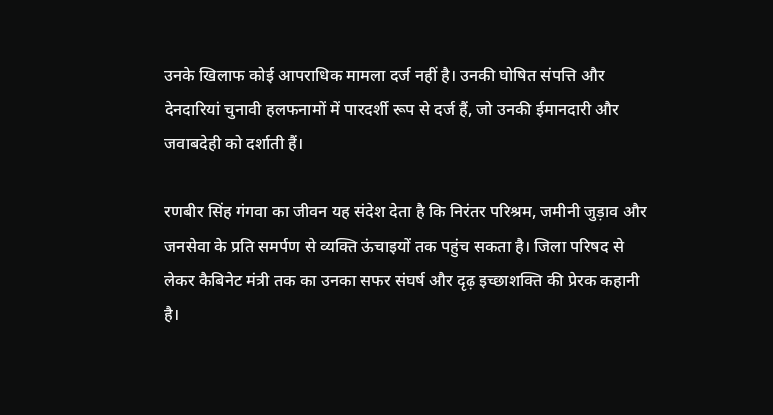उनके खिलाफ कोई आपराधिक मामला दर्ज नहीं है। उनकी घोषित संपत्ति और देनदारियां चुनावी हलफनामों में पारदर्शी रूप से दर्ज हैं, जो उनकी ईमानदारी और जवाबदेही को दर्शाती हैं।

रणबीर सिंह गंगवा का जीवन यह संदेश देता है कि निरंतर परिश्रम, जमीनी जुड़ाव और जनसेवा के प्रति समर्पण से व्यक्ति ऊंचाइयों तक पहुंच सकता है। जिला परिषद से लेकर कैबिनेट मंत्री तक का उनका सफर संघर्ष और दृढ़ इच्छाशक्ति की प्रेरक कहानी है।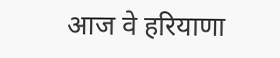आज वे हरियाणा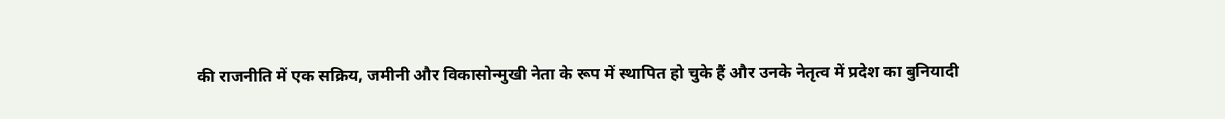की राजनीति में एक सक्रिय, जमीनी और विकासोन्मुखी नेता के रूप में स्थापित हो चुके हैं और उनके नेतृत्व में प्रदेश का बुनियादी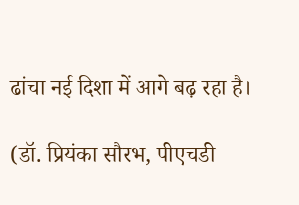ढांचा नई दिशा में आगे बढ़ रहा है।

(डॉ. प्रियंका सौरभ, पीएचडी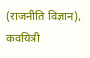(राजनीति विज्ञान), कवयित्री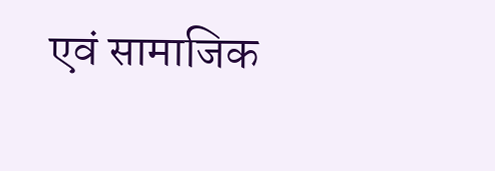एवं सामाजिक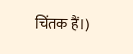चिंतक हैं।)